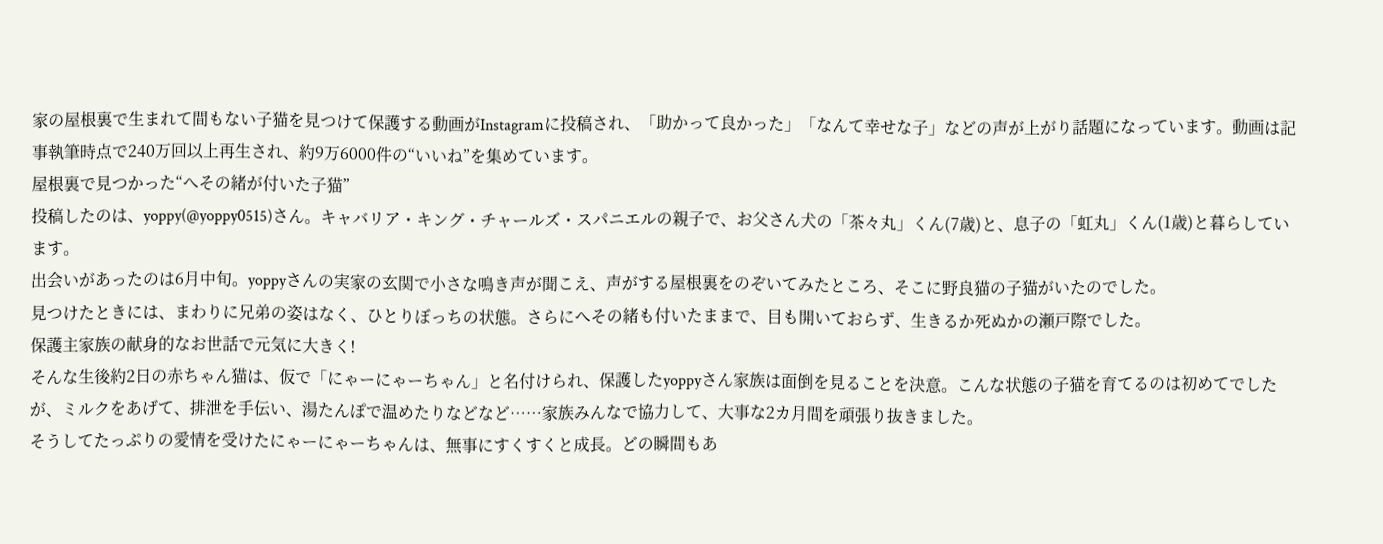家の屋根裏で生まれて間もない子猫を見つけて保護する動画がInstagramに投稿され、「助かって良かった」「なんて幸せな子」などの声が上がり話題になっています。動画は記事執筆時点で240万回以上再生され、約9万6000件の“いいね”を集めています。
屋根裏で見つかった“へその緒が付いた子猫”
投稿したのは、yoppy(@yoppy0515)さん。キャバリア・キング・チャールズ・スパニエルの親子で、お父さん犬の「茶々丸」くん(7歳)と、息子の「虹丸」くん(1歳)と暮らしています。
出会いがあったのは6月中旬。yoppyさんの実家の玄関で小さな鳴き声が聞こえ、声がする屋根裏をのぞいてみたところ、そこに野良猫の子猫がいたのでした。
見つけたときには、まわりに兄弟の姿はなく、ひとりぼっちの状態。さらにへその緒も付いたままで、目も開いておらず、生きるか死ぬかの瀬戸際でした。
保護主家族の献身的なお世話で元気に大きく!
そんな生後約2日の赤ちゃん猫は、仮で「にゃーにゃーちゃん」と名付けられ、保護したyoppyさん家族は面倒を見ることを決意。こんな状態の子猫を育てるのは初めてでしたが、ミルクをあげて、排泄を手伝い、湯たんぽで温めたりなどなど……家族みんなで協力して、大事な2カ月間を頑張り抜きました。
そうしてたっぷりの愛情を受けたにゃーにゃーちゃんは、無事にすくすくと成長。どの瞬間もあ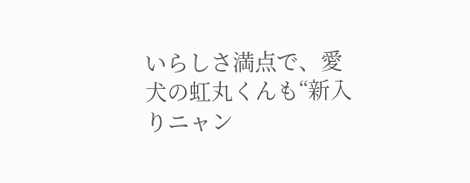いらしさ満点で、愛犬の虹丸くんも“新入りニャン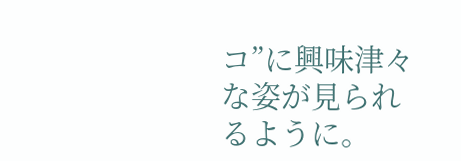コ”に興味津々な姿が見られるように。